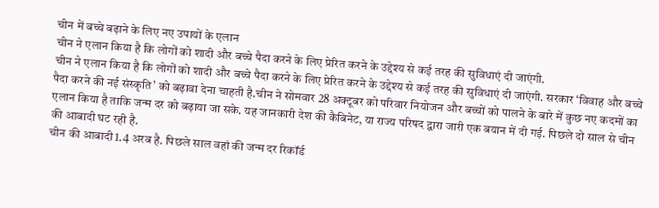चीन में बच्चे बढ़ाने के लिए नए उपायों के एलान
चीन ने एलान किया है कि लोगों को शादी और बच्चे पैदा करने के लिए प्रेरित करने के उद्देश्य से कई तरह की सुविधाएं दी जाएंगी.
चीन ने एलान किया है कि लोगों को शादी और बच्चे पैदा करने के लिए प्रेरित करने के उद्देश्य से कई तरह की सुविधाएं दी जाएंगी. सरकार ‘विवाह और बच्चे पैदा करने की नई संस्कृति’ को बढ़ावा देना चाहती है.चीन ने सोमवार 28 अक्टूबर को परिवार नियोजन और बच्चों को पालने के बारे में कुछ नए कदमों का एलान किया है ताकि जन्म दर को बढ़ाया जा सके. यह जानकारी देश की कैबिनेट, या राज्य परिषद द्वारा जारी एक बयान में दी गई. पिछले दो साल से चीन की आबादी घट रही है.
चीन की आबादी 1.4 अरब है. पिछले साल वहां की जन्म दर रिकॉर्ड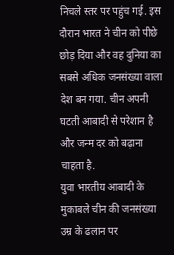निचले स्तर पर पहुंच गई. इस दौरान भारत ने चीन को पीछे छोड़ दिया और वह दुनिया का सबसे अधिक जनसंख्या वाला देश बन गया. चीन अपनी घटती आबादी से परेशान है और जन्म दर को बढ़ाना चाहता है.
युवा भारतीय आबादी के मुकाबले चीन की जनसंख्या उम्र के ढलान पर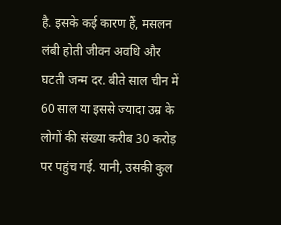है. इसके कई कारण हैं, मसलन लंबी होती जीवन अवधि और घटती जन्म दर. बीते साल चीन में 60 साल या इससे ज्यादा उम्र के लोगों की संख्या करीब 30 करोड़ पर पहुंच गई. यानी, उसकी कुल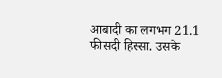आबादी का लगभग 21.1 फीसदी हिस्सा. उसके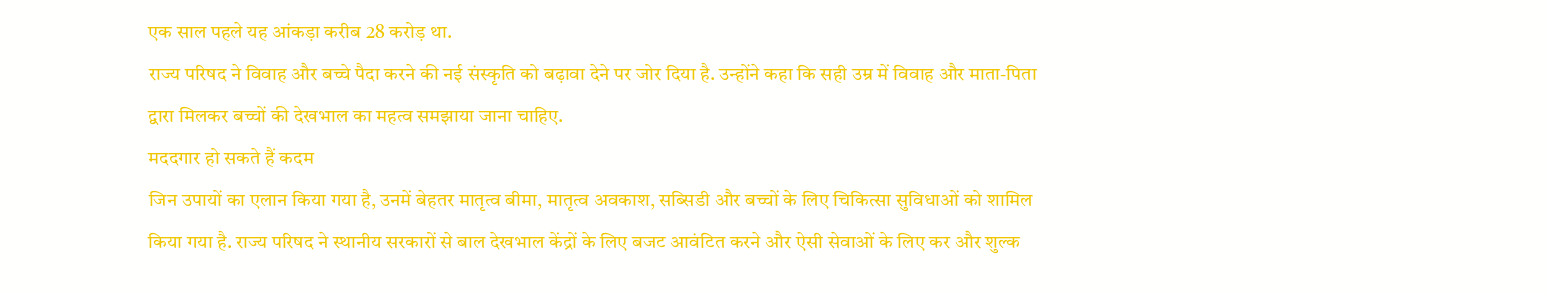एक साल पहले यह आंकड़ा करीब 28 करोड़ था.
राज्य परिषद ने विवाह और बच्चे पैदा करने की नई संस्कृति को बढ़ावा देने पर जोर दिया है. उन्होंने कहा कि सही उम्र में विवाह और माता-पिता द्वारा मिलकर बच्चों की देखभाल का महत्व समझाया जाना चाहिए.
मददगार हो सकते हैं कदम
जिन उपायों का एलान किया गया है, उनमें बेहतर मातृत्व बीमा, मातृत्व अवकाश, सब्सिडी और बच्चों के लिए चिकित्सा सुविधाओं को शामिल किया गया है. राज्य परिषद ने स्थानीय सरकारों से बाल देखभाल केंद्रों के लिए बजट आवंटित करने और ऐसी सेवाओं के लिए कर और शुल्क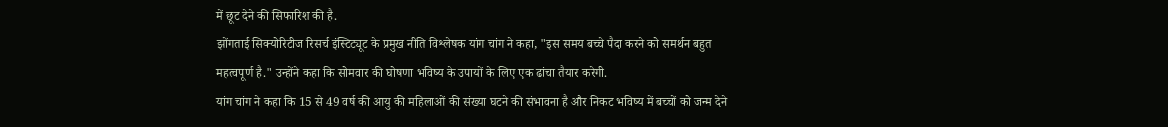में छूट देने की सिफारिश की है.
झोंगताई सिक्योरिटीज रिसर्च इंस्टिट्यूट के प्रमुख नीति विश्लेषक यांग चांग ने कहा, "इस समय बच्चे पैदा करने को समर्थन बहुत महत्वपूर्ण है." उन्होंने कहा कि सोमवार की घोषणा भविष्य के उपायों के लिए एक ढांचा तैयार करेगी.
यांग चांग ने कहा कि 15 से 49 वर्ष की आयु की महिलाओं की संख्या घटने की संभावना है और निकट भविष्य में बच्चों को जन्म देने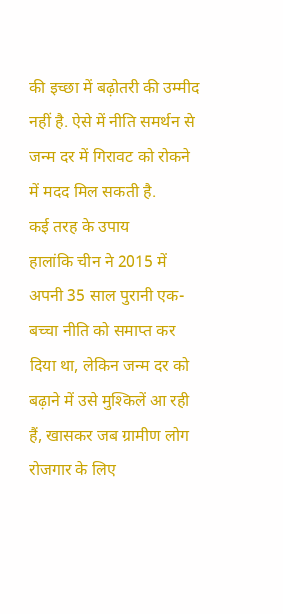की इच्छा में बढ़ोतरी की उम्मीद नहीं है. ऐसे में नीति समर्थन से जन्म दर में गिरावट को रोकने में मदद मिल सकती है.
कई तरह के उपाय
हालांकि चीन ने 2015 में अपनी 35 साल पुरानी एक-बच्चा नीति को समाप्त कर दिया था, लेकिन जन्म दर को बढ़ाने में उसे मुश्किलें आ रही हैं, खासकर जब ग्रामीण लोग रोजगार के लिए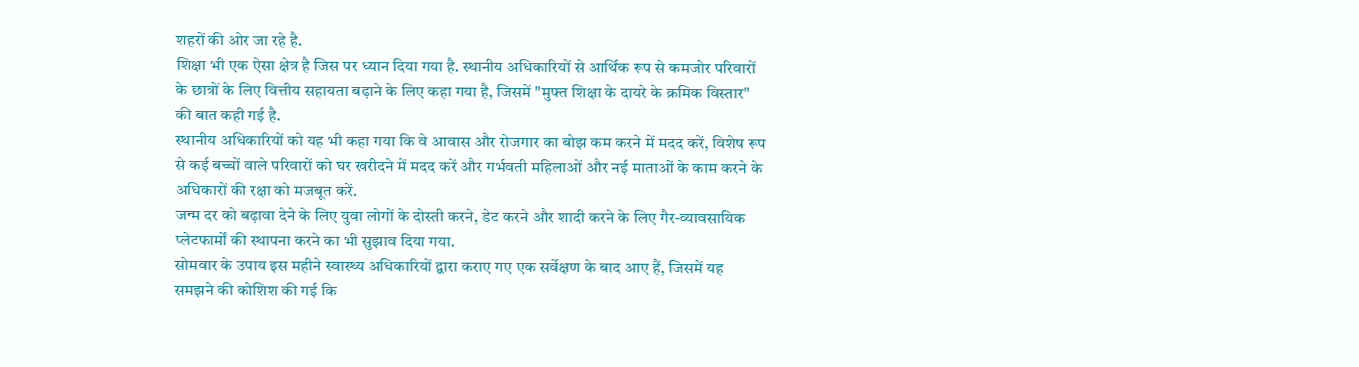शहरों की ओर जा रहे है.
शिक्षा भी एक ऐसा क्षेत्र है जिस पर ध्यान दिया गया है. स्थानीय अधिकारियों से आर्थिक रूप से कमजोर परिवारों के छात्रों के लिए वित्तीय सहायता बढ़ाने के लिए कहा गया है, जिसमें "मुफ्त शिक्षा के दायरे के क्रमिक विस्तार" की बात कही गई है.
स्थानीय अधिकारियों को यह भी कहा गया कि वे आवास और रोजगार का बोझ कम करने में मदद करें, विशेष रूप से कई बच्चों वाले परिवारों को घर खरीदने में मदद करें और गर्भवती महिलाओं और नई माताओं के काम करने के अधिकारों की रक्षा को मजबूत करें.
जन्म दर को बढ़ावा देने के लिए युवा लोगों के दोस्ती करने, डेट करने और शादी करने के लिए गैर-व्यावसायिक प्लेटफार्मों की स्थापना करने का भी सुझाव दिया गया.
सोमवार के उपाय इस महीने स्वास्थ्य अधिकारियों द्वारा कराए गए एक सर्वेक्षण के बाद आए हैं, जिसमें यह समझने की कोशिश की गई कि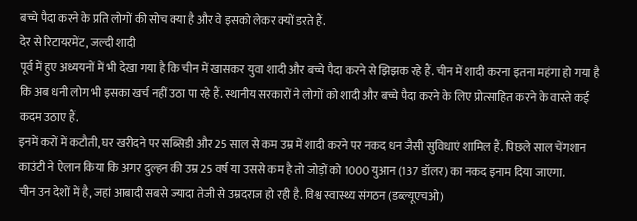बच्चे पैदा करने के प्रति लोगों की सोच क्या है और वे इसको लेकर क्यों डरते हैं.
देर से रिटायरमेंट, जल्दी शादी
पूर्व में हुए अध्ययनों में भी देखा गया है कि चीन में खासकर युवा शादी और बच्चे पैदा करने से झिझक रहे हैं. चीन में शादी करना इतना महंगा हो गया है कि अब धनी लोग भी इसका खर्च नहीं उठा पा रहे हैं. स्थानीय सरकारों ने लोगों को शादी और बच्चे पैदा करने के लिए प्रोत्साहित करने के वास्ते कई कदम उठाए हैं.
इनमें करों में कटौती, घर खरीदने पर सब्सिडी और 25 साल से कम उम्र में शादी करने पर नकद धन जैसी सुविधाएं शामिल हैं. पिछले साल चेंगशान काउंटी ने ऐलान किया कि अगर दुल्हन की उम्र 25 वर्ष या उससे कम है तो जोड़ों को 1000 युआन (137 डॉलर) का नकद इनाम दिया जाएगा.
चीन उन देशों में है, जहां आबादी सबसे ज्यादा तेजी से उम्रदराज हो रही है. विश्व स्वास्थ्य संगठन (डब्ल्यूएचओ)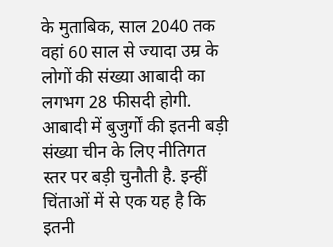के मुताबिक, साल 2040 तक वहां 60 साल से ज्यादा उम्र के लोगों की संख्या आबादी का लगभग 28 फीसदी होगी. आबादी में बुजुर्गों की इतनी बड़ी संख्या चीन के लिए नीतिगत स्तर पर बड़ी चुनौती है. इन्हीं चिंताओं में से एक यह है कि इतनी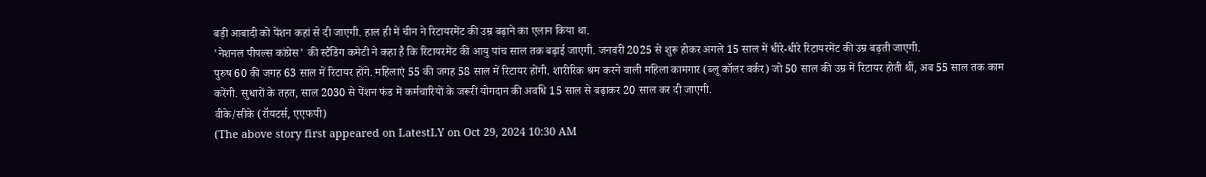बड़ी आबादी को पेंशन कहां से दी जाएगी. हाल ही में चीन ने रिटायरमेंट की उम्र बढ़ाने का एलान किया था.
'नेशनल पीपल्स कांग्रेस' की स्टैंडिंग कमेटी ने कहा है कि रिटायरमेंट की आयु पांच साल तक बढ़ाई जाएगी. जनवरी 2025 से शुरू होकर अगले 15 साल में धीरे-धीरे रिटायरमेंट की उम्र बढ़ती जाएगी.
पुरुष 60 की जगह 63 साल में रिटायर होंगे. महिलाएं 55 की जगह 58 साल में रिटायर होंगी. शारीरिक श्रम करने वाली महिला कामगार (ब्लू कॉलर वर्कर) जो 50 साल की उम्र में रिटायर होती थीं, अब 55 साल तक काम करेंगी. सुधारों के तहत, साल 2030 से पेंशन फंड में कर्मचारियों के जरूरी योगदान की अवधि 15 साल से बढ़ाकर 20 साल कर दी जाएगी.
वीके/सीके (रॉयटर्स, एएफपी)
(The above story first appeared on LatestLY on Oct 29, 2024 10:30 AM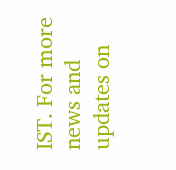IST. For more news and updates on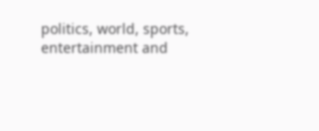politics, world, sports, entertainment and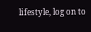lifestyle, log on to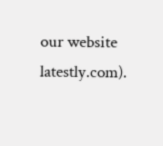our website latestly.com).